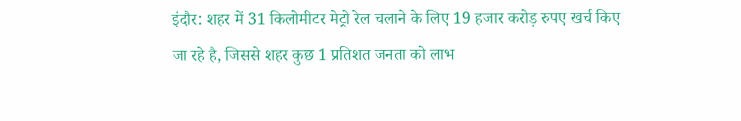इंदौर: शहर में 31 किलोमीटर मेट्रो रेल चलाने के लिए 19 हजार करोड़ रुपए खर्च किए जा रहे है, जिससे शहर कुछ 1 प्रतिशत जनता को लाभ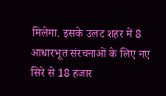मिलेगा. इसके उलट शहर में 8 आधारभूत संरचनाओं के लिए नए सिरे से 18 हजार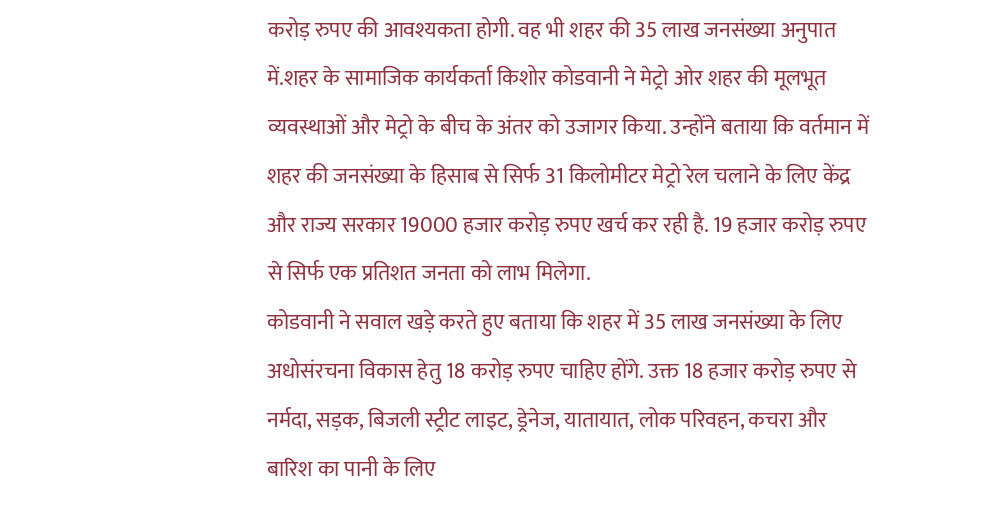करोड़ रुपए की आवश्यकता होगी. वह भी शहर की 35 लाख जनसंख्या अनुपात में.शहर के सामाजिक कार्यकर्ता किशोर कोडवानी ने मेट्रो ओर शहर की मूलभूत व्यवस्थाओं और मेट्रो के बीच के अंतर को उजागर किया. उन्होंने बताया कि वर्तमान में शहर की जनसंख्या के हिसाब से सिर्फ 31 किलोमीटर मेट्रो रेल चलाने के लिए केंद्र और राज्य सरकार 19000 हजार करोड़ रुपए खर्च कर रही है. 19 हजार करोड़ रुपए से सिर्फ एक प्रतिशत जनता को लाभ मिलेगा.
कोडवानी ने सवाल खड़े करते हुए बताया कि शहर में 35 लाख जनसंख्या के लिए अधोसंरचना विकास हेतु 18 करोड़ रुपए चाहिए होंगे. उक्त 18 हजार करोड़ रुपए से नर्मदा, सड़क, बिजली स्ट्रीट लाइट, ड्रेनेज, यातायात, लोक परिवहन, कचरा और बारिश का पानी के लिए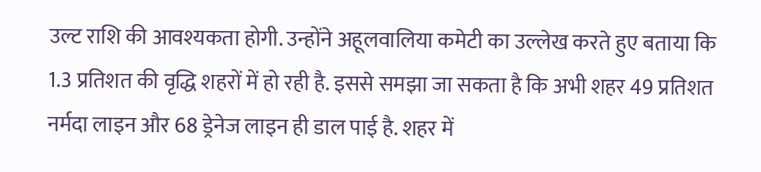उल्ट राशि की आवश्यकता होगी. उन्होंने अहूलवालिया कमेटी का उल्लेख करते हुए बताया कि 1.3 प्रतिशत की वृद्धि शहरों में हो रही है. इससे समझा जा सकता है कि अभी शहर 49 प्रतिशत नर्मदा लाइन और 68 ड्रेनेज लाइन ही डाल पाई है. शहर में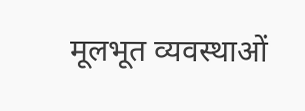मूलभूत व्यवस्थाओं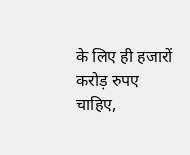के लिए ही हजारों करोड़ रुपए चाहिए,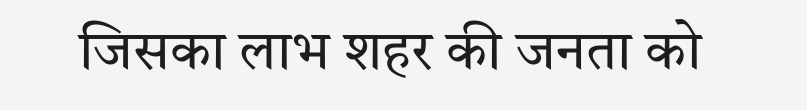जिसका लाभ शहर की जनता को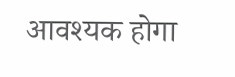आवश्यक होगा